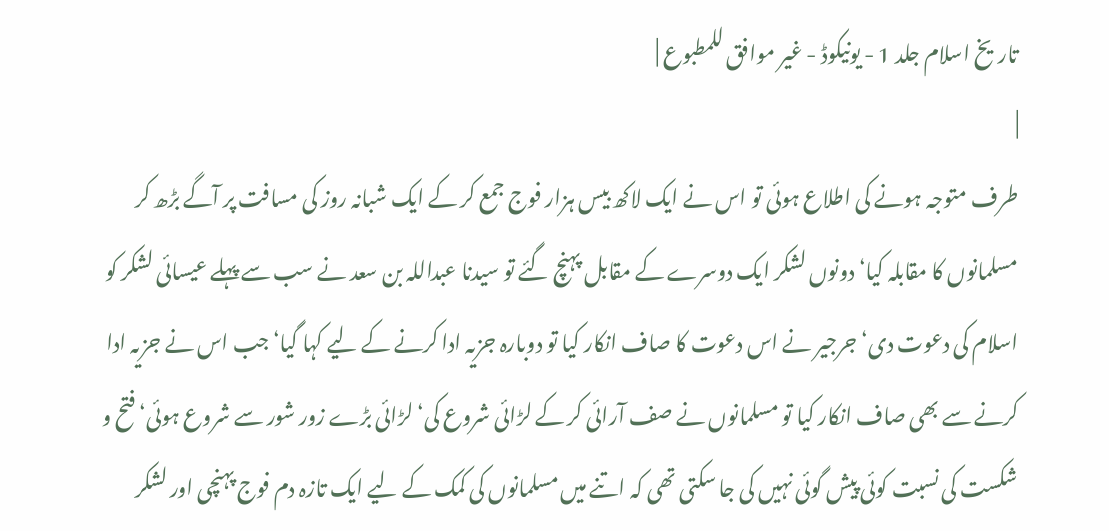تاریخ اسلام جلد 1 - یونیکوڈ - غیر موافق للمطبوع |
|
طرف متوجہ ہونے کی اطلاع ہوئی تو اس نے ایک لاکھ بیس ہزار فوج جمع کر کے ایک شبانہ روز کی مسافت پر آگے بڑھ کر مسلمانوں کا مقابلہ کیا‘ دونوں لشکر ایک دوسرے کے مقابل پہنچ گئے تو سیدنا عبداللہ بن سعد نے سب سے پہلے عیسائی لشکر کو اسلام کی دعوت دی‘ جرجیر نے اس دعوت کا صاف انکار کیا تو دوبارہ جزیہ ادا کرنے کے لیے کہا گیا‘ جب اس نے جزیہ ادا کرنے سے بھی صاف انکار کیا تو مسلمانوں نے صف آرائی کر کے لڑائی شروع کی‘ لڑائی بڑے زور شور سے شروع ہوئی‘ فتح و شکست کی نسبت کوئی پیش گوئی نہیں کی جا سکتی تھی کہ اتنے میں مسلمانوں کی کمک کے لیے ایک تازہ دم فوج پہنچی اور لشکر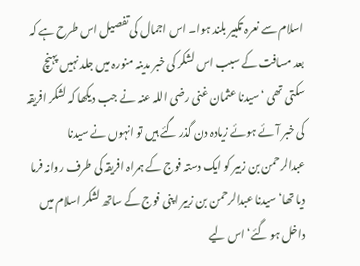اسلام سے نعرہ تکبیر بلند ہوا۔ اس اجمال کی تفصیل اس طرح ہے کہ بعد مسافت کے سبب اس لشکر کی خبر مدینہ منورہ میں جلد نہیں پہنچ سکتی تھی ‘ سیدنا عثمان غنی رضی اللہ عنہ نے جب دیکھا کہ لشکر افریقہ کی خبر آئے ہوئے زیادہ دن گذر گئے ہیں تو انہوں نے سیدنا عبدالرحمن بن زبیر کو ایک دستہ فوج کے ہمراہ افریقہ کی طرف روانہ فرما دیا تھا‘ سیدنا عبدالرحمن بن زبیر اپنی فوج کے ساتھ لشکر اسلام میں داخل ہو گئے‘ اس لیے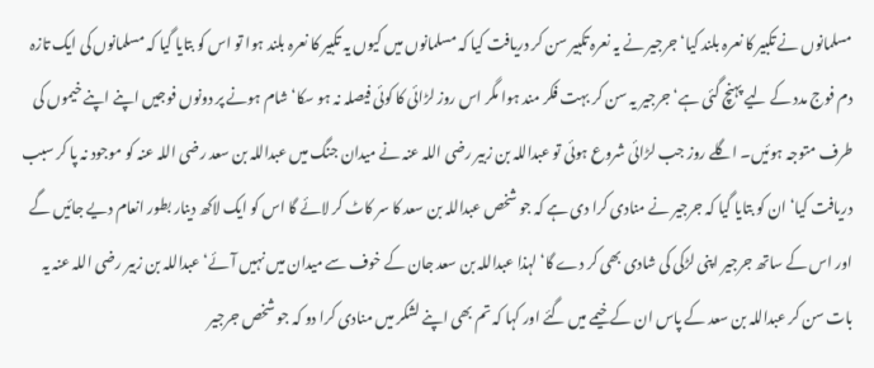مسلمانوں نے تکبیر کا نعرہ بلند کیا‘ جرجیر نے یہ نعرہ تکبیر سن کر دریافت کیا کہ مسلمانوں میں کیوں یہ تکبیر کا نعرہ بلند ہوا تو اس کو بتایا گیا کہ مسلمانوں کی ایک تازہ دم فوج مدد کے لیے پہنچ گئی ہے‘ جرجیر یہ سن کر بہت فکر مند ہوا مگر اس روز لڑائی کا کوئی فیصلہ نہ ہو سکا‘ شام ہونے پر دونوں فوجیں اپنے اپنے خیموں کی طرف متوجہ ہوئیں۔ اگلے روز جب لڑائی شروع ہوئی تو عبداللہ بن زبیر رضی اللہ عنہ نے میدان جنگ میں عبداللہ بن سعد رضی اللہ عنہ کو موجود نہ پا کر سبب دریافت کیا‘ ان کو بتایا گیا کہ جرجیر نے منادی کرا دی ہے کہ جو شخص عبداللہ بن سعد کا سر کاٹ کر لائے گا اس کو ایک لاکھ دینار بطور انعام دیے جائیں گے اور اس کے ساتھ جرجیر اپنی لڑکی کی شادی بھی کر دے گا‘ لہذا عبداللہ بن سعد جان کے خوف سے میدان میں نہیں آئے‘ عبداللہ بن زبیر رضی اللہ عنہ یہ بات سن کر عبداللہ بن سعد کے پاس ان کے خیمے میں گئے اور کہا کہ تم بھی اپنے لشکر میں منادی کرا دو کہ جو شخص جرجیر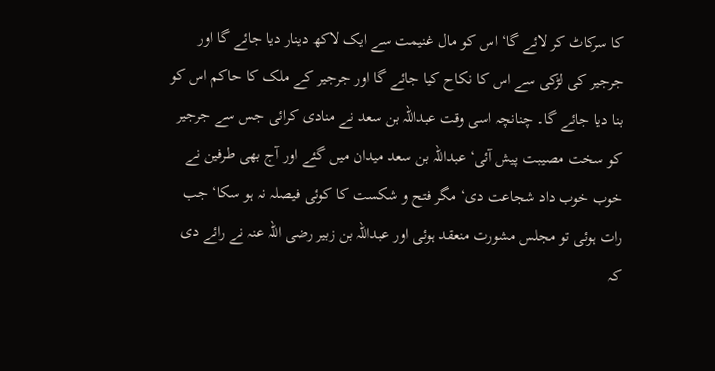کا سرکاٹ کر لائے گا‘ اس کو مال غنیمت سے ایک لاکھ دینار دیا جائے گا اور جرجیر کی لڑکی سے اس کا نکاح کیا جائے گا اور جرجیر کے ملک کا حاکم اس کو بنا دیا جائے گا۔ چنانچہ اسی وقت عبداللہ بن سعد نے منادی کرائی جس سے جرجیر کو سخت مصیبت پیش آئی‘ عبداللہ بن سعد میدان میں گئے اور آج بھی طرفین نے خوب خوب داد شجاعت دی‘ مگر فتح و شکست کا کوئی فیصلہ نہ ہو سکا‘ جب رات ہوئی تو مجلس مشورت منعقد ہوئی اور عبداللہ بن زبیر رضی اللہ عنہ نے رائے دی کہ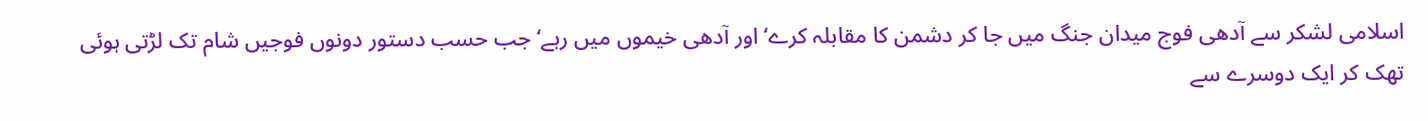اسلامی لشکر سے آدھی فوج میدان جنگ میں جا کر دشمن کا مقابلہ کرے‘ اور آدھی خیموں میں رہے‘ جب حسب دستور دونوں فوجیں شام تک لڑتی ہوئی تھک کر ایک دوسرے سے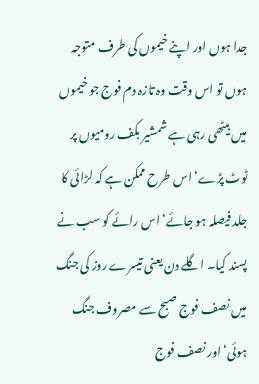جدا ہوں اور اپنے خیموں کی طرف متوجہ ہوں تو اس وقت وہ تازہ دم فوج جو خیموں میں بیٹھی رہی ہے شمشیر بکف رومیوں پر ٹوٹ پڑے‘ اس طرح ممکن ہے کہ لڑائی کا جلد فیصلہ ہو جائے‘ اس رائے کو سب نے پسند کیا۔ اگلے دن یعنی تیسرے روز کی جنگ میں نصف فوج صبح سے مصروف جنگ ہوئی‘ اور نصف فوج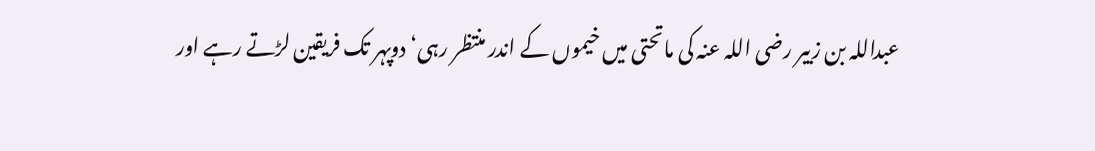عبداللہ بن زبیر رضی اللہ عنہ کی ماتحتی میں خیموں کے اندر منتظر رہی‘ دوپہر تک فریقین لڑتے رہے اور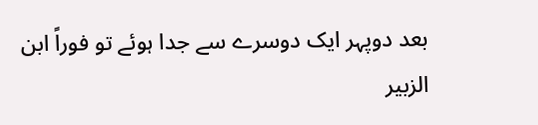بعد دوپہر ایک دوسرے سے جدا ہوئے تو فوراً ابن الزبیر